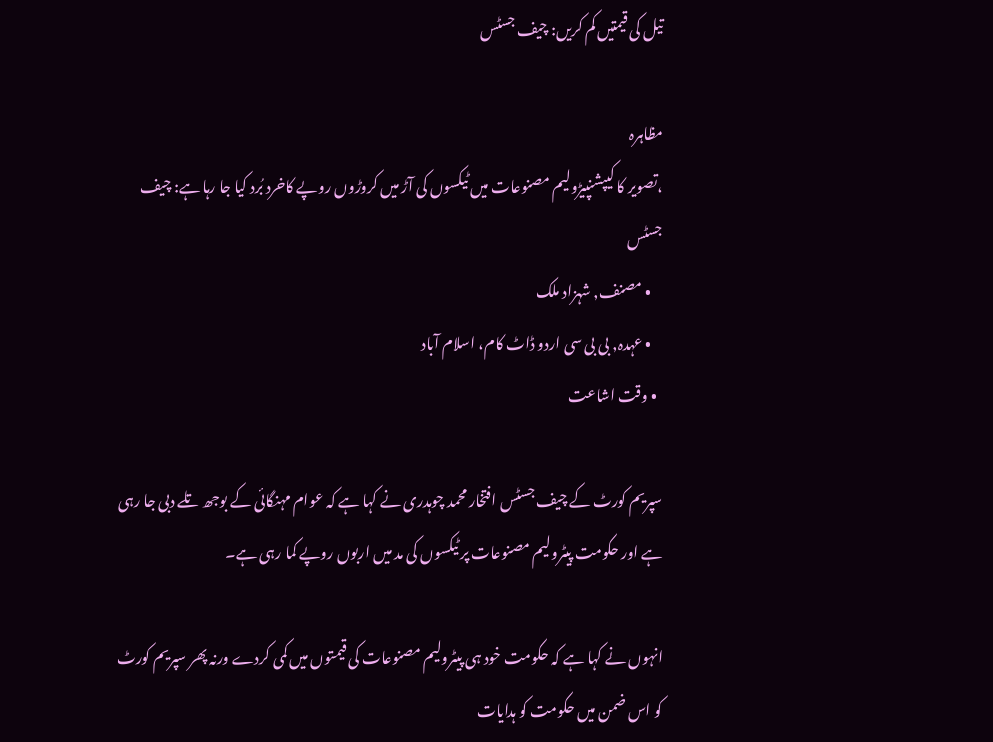تیل کی قیمتیں کم کریں: چیف جسٹس

مظاہرہ
،تصویر کا کیپشنپیڑولیم مصنوعات میں ٹیکسوں کی آڑ میں کروڑوں روپے کاخرد بُرد کیا جا رہا ہے: چیف جسٹس
    • مصنف, شہزاد ملک
    • عہدہ, بی بی سی اردو ڈاٹ کام، اسلام آباد
  • وقت اشاعت

سپریم کورٹ کے چیف جسٹس افتخار محمد چوہدری نے کہا ہے کہ عوام مہنگائی کے بوجھ تلے دبی جا رہی ہے اور حکومت پیٹرولیم مصنوعات پر ٹیکسوں کی مد میں اربوں روپے کما رہی ہے۔

انہوں نے کہا ہے کہ حکومت خود ہی پیٹرولیم مصنوعات کی قیمتوں میں کمی کردے ورنہ پھر سپریم کورٹ کو اس ضمن میں حکومت کو ہدایات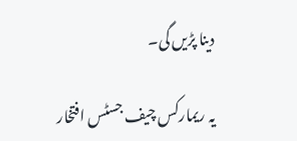دینا پڑیں گی۔

یہ ریمارکس چیف جسٹس افتخار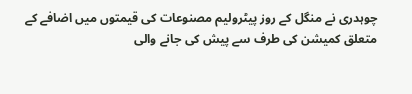چوہدری نے منگل کے روز پیٹرولیم مصنوعات کی قیمتوں میں اضافے کے متعلق کمیشن کی طرف سے پیش کی جانے والی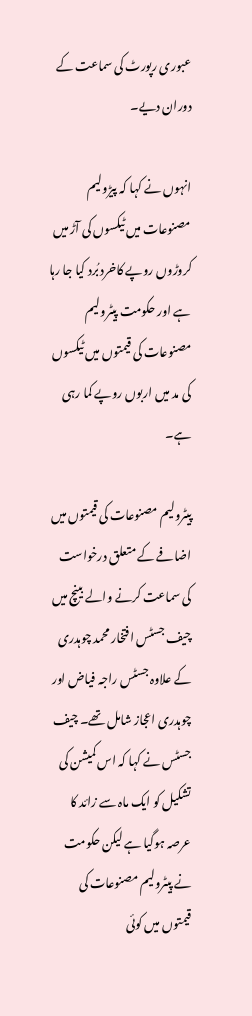عبوری رپورٹ کی سماعت کے دوران دیے۔

انہوں نے کہا کہ پیڑولیم مصنوعات میں ٹیکسوں کی آڑ میں کروڑوں روپے کاخرد بُرد کیا جا رہا ہے اور حکومت پیٹرولیم مصنوعات کی قیمتوں میں ٹیکسوں کی مد میں اربوں روپے کما رہی ہے۔

پیٹرولیم مصنوعات کی قیمتوں میں اضافے کے متعلق درخواست کی سماعت کرنے والے بینچ میں چیف جسٹس افتخار محمد چوہدری کے علاوہ جسٹس راجہ فیاض اور چوہدری اعجاز شامل تھے۔ چیف جسٹس نے کہا کہ اس کمیشن کی تشکیل کو ایک ماہ سے زائد کا عرصہ ہوگیا ہے لیکن حکومت نے پیٹرولیم مصنوعات کی قیمتوں میں کوئی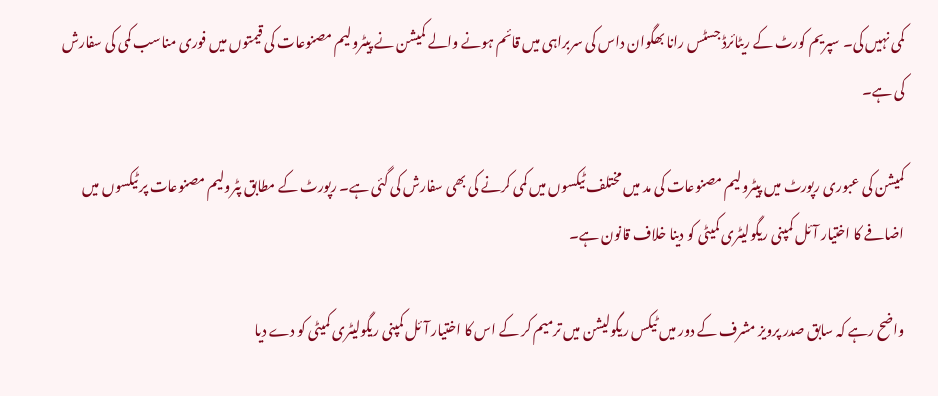کمی نہیں کی۔ سپریم کورٹ کے ریٹائرڈ جسٹس رانا بھگوان داس کی سربراہی میں قائم ہونے والے کمیشن نے پیٹرولیم مصنوعات کی قیمتوں میں فوری مناسب کمی کی سفارش کی ہے۔

کمیشن کی عبوری رپورٹ میں پیٹرولیم مصنوعات کی مد میں مختلف ٹیکسوں میں کمی کرنے کی بھی سفارش کی گئی ہے۔ رپورٹ کے مطابق پٹرولیم مصنوعات پر ٹیکسوں میں اضافے کا اختیار آئل کمپنی ریگولیٹری کمیٹی کو دینا خلاف قانون ہے۔

واضح رہے کہ سابق صدر پرویز مشرف کے دور میں ٹیکس ریگولیشن میں ترمیم کر کے اس کا اختیار آئل کمپنی ریگولیٹری کمیٹی کو دے دیا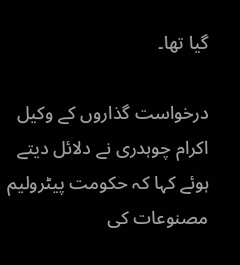گیا تھا۔

درخواست گذاروں کے وکیل اکرام چوہدری نے دلائل دیتے ہوئے کہا کہ حکومت پیٹرولیم مصنوعات کی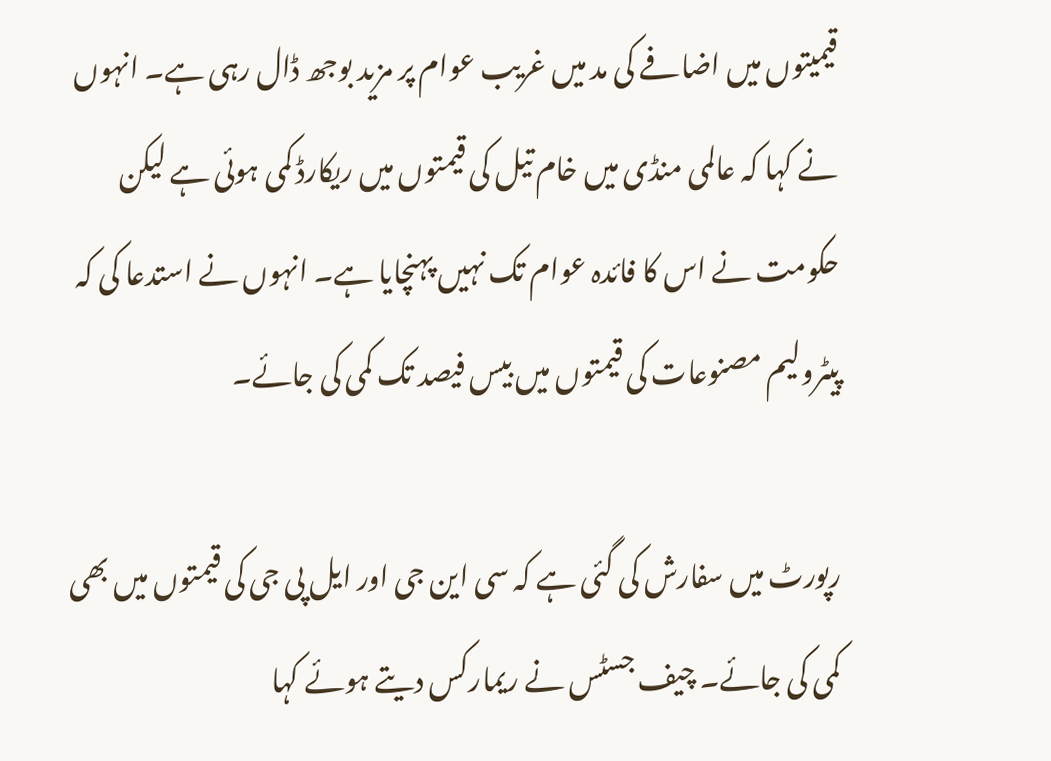قیمیتوں میں اضافے کی مد میں غریب عوام پر مزید بوجھ ڈال رہی ہے۔ انہوں نے کہا کہ عالمی منڈی میں خام تیل کی قیمتوں میں ریکارڈ کمی ہوئی ہے لیکن حکومت نے اس کا فائدہ عوام تک نہیں پہنچایا ہے۔ انہوں نے استدعا کی کہ پیٹرولیم مصنوعات کی قیمتوں میں بیس فیصد تک کمی کی جائے۔

رپورٹ میں سفارش کی گئی ہے کہ سی این جی اور ایل پی جی کی قیمتوں میں بھی کمی کی جائے۔ چیف جسٹس نے ریمارکس دیتے ہوئے کہا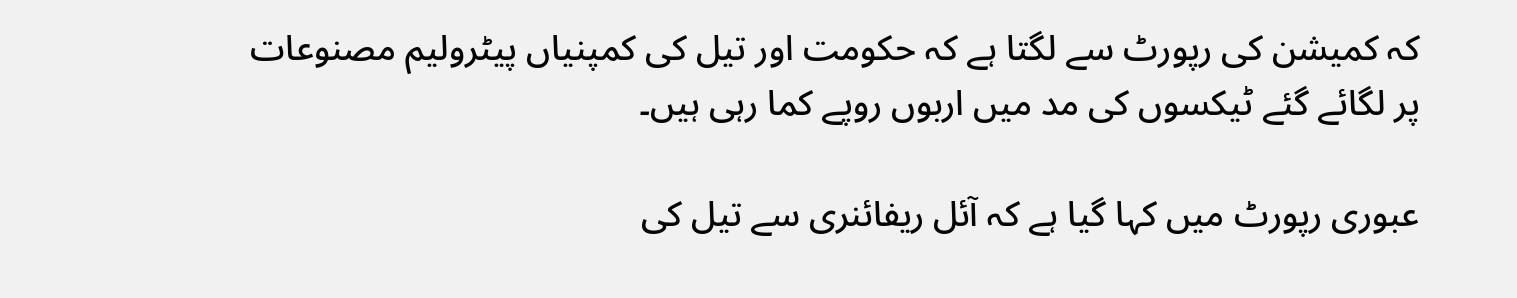کہ کمیشن کی رپورٹ سے لگتا ہے کہ حکومت اور تیل کی کمپنیاں پیٹرولیم مصنوعات پر لگائے گئے ٹیکسوں کی مد میں اربوں روپے کما رہی ہیں۔

عبوری رپورٹ میں کہا گیا ہے کہ آئل ریفائنری سے تیل کی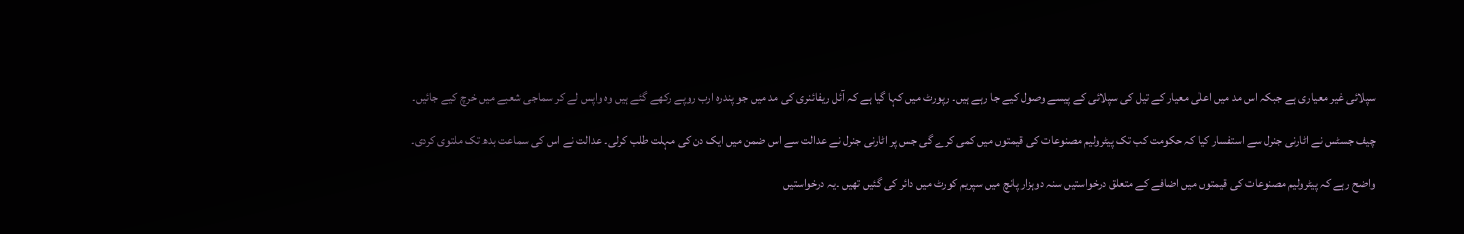سپلائی غیر معیاری ہے جبکہ اس مد میں اعلٰی معیار کے تیل کی سپلائی کے پیسے وصول کیے جا رہے ہیں۔ رپورٹ میں کہا گیا ہے کہ آئل ریفائنری کی مد میں جو پندرہ ارب روپے رکھے گئے ہیں وہ واپس لے کر سماجی شعبے میں خرچ کیے جائیں۔

چیف جسٹس نے اٹارنی جنرل سے استفسار کیا کہ حکومت کب تک پیٹرولیم مصنوعات کی قیمتوں میں کمی کرے گی جس پر اٹارنی جنرل نے عدالت سے اس ضمن میں ایک دن کی مہلت طلب کرلی۔ عدالت نے اس کی سماعت بدھ تک ملتوی کردی۔

واضح رہے کہ پیٹرولیم مصنوعات کی قیمتوں میں اضافے کے متعلق درخواستیں سنہ دوہزار پانچ میں سپریم کورٹ میں دائر کی گئیں تھیں ۔یہ درخواستیں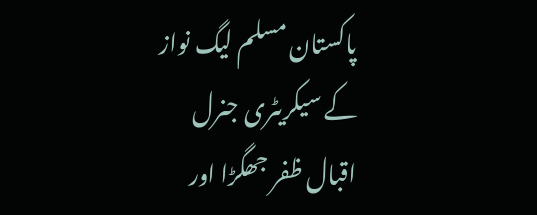پاکستان مسلم لیگ نواز کے سیکریٹری جنرل اقبال ظفر جھگڑا اور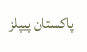پاکستان پیپلز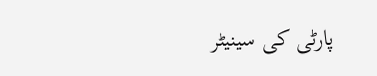پارٹی کی سینیٹر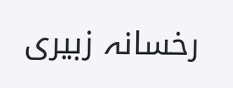رخسانہ زبیری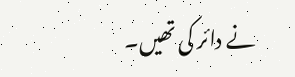نے دائر کی تھیں۔